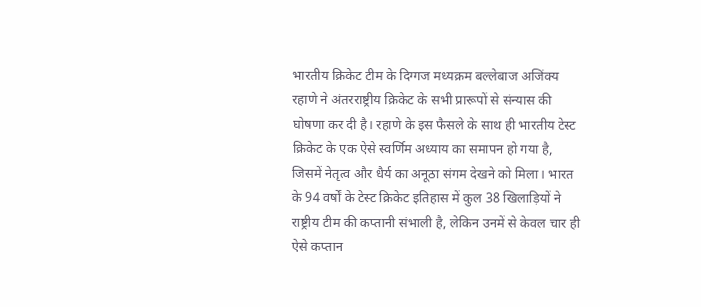भारतीय क्रिकेट टीम के दिग्गज मध्यक्रम बल्लेबाज अजिंक्य रहाणे ने अंतरराष्ट्रीय क्रिकेट के सभी प्रारूपों से संन्यास की घोषणा कर दी है। रहाणे के इस फैसले के साथ ही भारतीय टेस्ट क्रिकेट के एक ऐसे स्वर्णिम अध्याय का समापन हो गया है, जिसमें नेतृत्व और धैर्य का अनूठा संगम देखने को मिला। भारत के 94 वर्षों के टेस्ट क्रिकेट इतिहास में कुल 38 खिलाड़ियों ने राष्ट्रीय टीम की कप्तानी संभाली है, लेकिन उनमें से केवल चार ही ऐसे कप्तान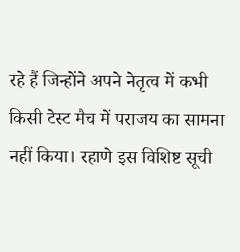रहे हैं जिन्होंने अपने नेतृत्व में कभी किसी टेस्ट मैच में पराजय का सामना नहीं किया। रहाणे इस विशिष्ट सूची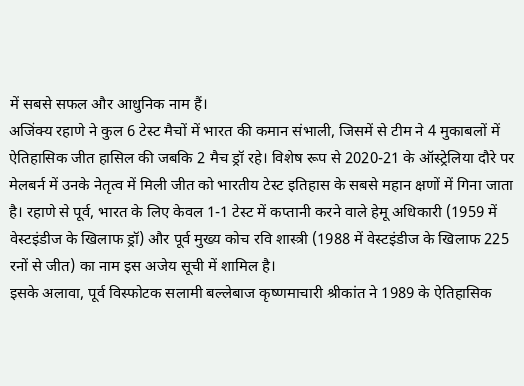में सबसे सफल और आधुनिक नाम हैं।
अजिंक्य रहाणे ने कुल 6 टेस्ट मैचों में भारत की कमान संभाली, जिसमें से टीम ने 4 मुकाबलों में ऐतिहासिक जीत हासिल की जबकि 2 मैच ड्रॉ रहे। विशेष रूप से 2020-21 के ऑस्ट्रेलिया दौरे पर मेलबर्न में उनके नेतृत्व में मिली जीत को भारतीय टेस्ट इतिहास के सबसे महान क्षणों में गिना जाता है। रहाणे से पूर्व, भारत के लिए केवल 1-1 टेस्ट में कप्तानी करने वाले हेमू अधिकारी (1959 में वेस्टइंडीज के खिलाफ ड्रॉ) और पूर्व मुख्य कोच रवि शास्त्री (1988 में वेस्टइंडीज के खिलाफ 225 रनों से जीत) का नाम इस अजेय सूची में शामिल है।
इसके अलावा, पूर्व विस्फोटक सलामी बल्लेबाज कृष्णमाचारी श्रीकांत ने 1989 के ऐतिहासिक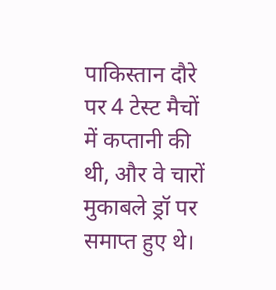पाकिस्तान दौरे पर 4 टेस्ट मैचों में कप्तानी की थी, और वे चारों मुकाबले ड्रॉ पर समाप्त हुए थे।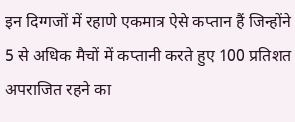इन दिग्गजों में रहाणे एकमात्र ऐसे कप्तान हैं जिन्होंने 5 से अधिक मैचों में कप्तानी करते हुए 100 प्रतिशत अपराजित रहने का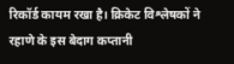रिकॉर्ड कायम रखा है। क्रिकेट विश्लेषकों ने रहाणे के इस बेदाग कप्तानी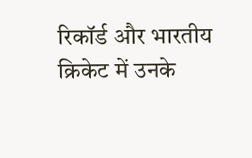रिकॉर्ड और भारतीय क्रिकेट में उनके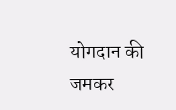योगदान की जमकर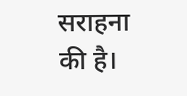सराहना की है।